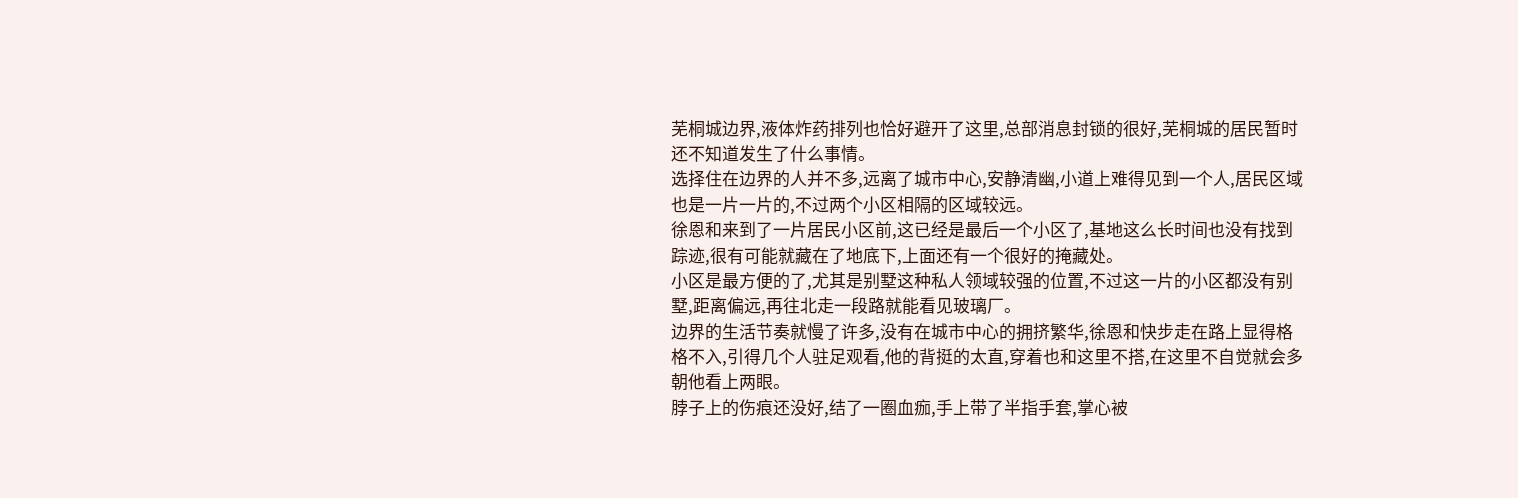芜桐城边界,液体炸药排列也恰好避开了这里,总部消息封锁的很好,芜桐城的居民暂时还不知道发生了什么事情。
选择住在边界的人并不多,远离了城市中心,安静清幽,小道上难得见到一个人,居民区域也是一片一片的,不过两个小区相隔的区域较远。
徐恩和来到了一片居民小区前,这已经是最后一个小区了,基地这么长时间也没有找到踪迹,很有可能就藏在了地底下,上面还有一个很好的掩藏处。
小区是最方便的了,尤其是别墅这种私人领域较强的位置,不过这一片的小区都没有别墅,距离偏远,再往北走一段路就能看见玻璃厂。
边界的生活节奏就慢了许多,没有在城市中心的拥挤繁华,徐恩和快步走在路上显得格格不入,引得几个人驻足观看,他的背挺的太直,穿着也和这里不搭,在这里不自觉就会多朝他看上两眼。
脖子上的伤痕还没好,结了一圈血痂,手上带了半指手套,掌心被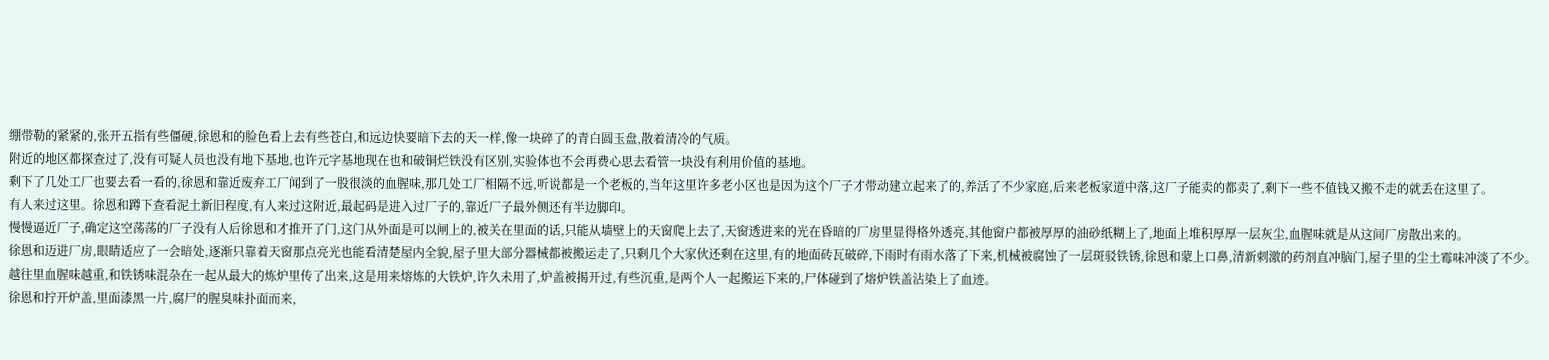绷带勒的紧紧的,张开五指有些僵硬,徐恩和的脸色看上去有些苍白,和远边快要暗下去的天一样,像一块碎了的青白圆玉盘,散着清冷的气质。
附近的地区都探查过了,没有可疑人员也没有地下基地,也许元字基地现在也和破铜烂铁没有区别,实验体也不会再费心思去看管一块没有利用价值的基地。
剩下了几处工厂也要去看一看的,徐恩和靠近废弃工厂闻到了一股很淡的血腥味,那几处工厂相隔不远,听说都是一个老板的,当年这里许多老小区也是因为这个厂子才带动建立起来了的,养活了不少家庭,后来老板家道中落,这厂子能卖的都卖了,剩下一些不值钱又搬不走的就丢在这里了。
有人来过这里。徐恩和蹲下查看泥土新旧程度,有人来过这附近,最起码是进入过厂子的,靠近厂子最外侧还有半边脚印。
慢慢逼近厂子,确定这空荡荡的厂子没有人后徐恩和才推开了门,这门从外面是可以闸上的,被关在里面的话,只能从墙壁上的天窗爬上去了,天窗透进来的光在昏暗的厂房里显得格外透亮,其他窗户都被厚厚的油砂纸糊上了,地面上堆积厚厚一层灰尘,血腥味就是从这间厂房散出来的。
徐恩和迈进厂房,眼睛适应了一会暗处,逐渐只靠着天窗那点亮光也能看清楚屋内全貌,屋子里大部分器械都被搬运走了,只剩几个大家伙还剩在这里,有的地面砖瓦破碎,下雨时有雨水落了下来,机械被腐蚀了一层斑驳铁锈,徐恩和蒙上口鼻,清新刺激的药剂直冲脑门,屋子里的尘土霉味冲淡了不少。
越往里血腥味越重,和铁锈味混杂在一起从最大的炼炉里传了出来,这是用来熔炼的大铁炉,许久未用了,炉盖被揭开过,有些沉重,是两个人一起搬运下来的,尸体碰到了熔炉铁盖沾染上了血迹。
徐恩和拧开炉盖,里面漆黑一片,腐尸的腥臭味扑面而来,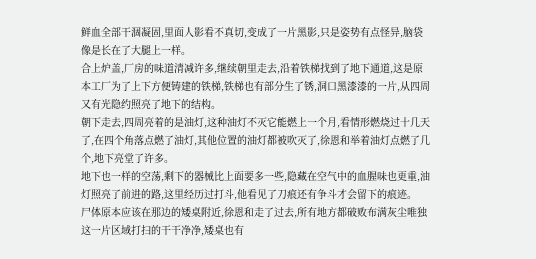鲜血全部干涸凝固,里面人影看不真切,变成了一片黑影,只是姿势有点怪异,脑袋像是长在了大腿上一样。
合上炉盖,厂房的味道清减许多,继续朝里走去,沿着铁梯找到了地下通道,这是原本工厂为了上下方便铸建的铁梯,铁梯也有部分生了锈,洞口黑漆漆的一片,从四周又有光隐约照亮了地下的结构。
朝下走去,四周亮着的是油灯,这种油灯不灭它能燃上一个月,看情形燃烧过十几天了,在四个角落点燃了油灯,其他位置的油灯都被吹灭了,徐恩和举着油灯点燃了几个,地下亮堂了许多。
地下也一样的空荡,剩下的器械比上面要多一些,隐藏在空气中的血腥味也更重,油灯照亮了前进的路,这里经历过打斗,他看见了刀痕还有争斗才会留下的痕迹。
尸体原本应该在那边的矮桌附近,徐恩和走了过去,所有地方都破败布满灰尘唯独这一片区域打扫的干干净净,矮桌也有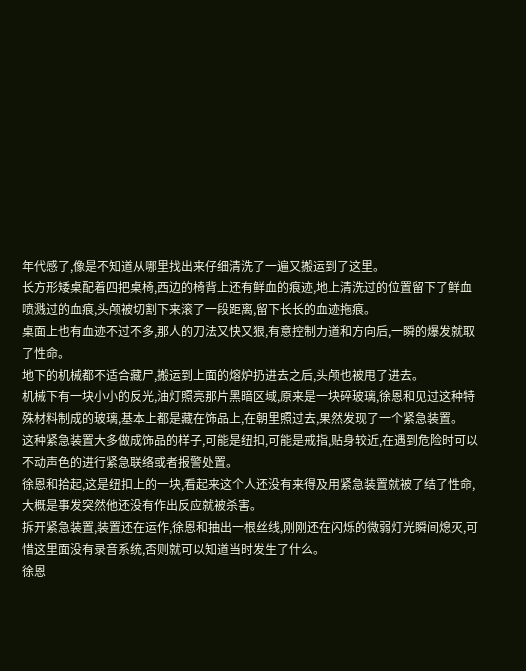年代感了,像是不知道从哪里找出来仔细清洗了一遍又搬运到了这里。
长方形矮桌配着四把桌椅,西边的椅背上还有鲜血的痕迹,地上清洗过的位置留下了鲜血喷溅过的血痕,头颅被切割下来滚了一段距离,留下长长的血迹拖痕。
桌面上也有血迹不过不多,那人的刀法又快又狠,有意控制力道和方向后,一瞬的爆发就取了性命。
地下的机械都不适合藏尸,搬运到上面的熔炉扔进去之后,头颅也被甩了进去。
机械下有一块小小的反光,油灯照亮那片黑暗区域,原来是一块碎玻璃,徐恩和见过这种特殊材料制成的玻璃,基本上都是藏在饰品上,在朝里照过去,果然发现了一个紧急装置。
这种紧急装置大多做成饰品的样子,可能是纽扣,可能是戒指,贴身较近,在遇到危险时可以不动声色的进行紧急联络或者报警处置。
徐恩和拾起,这是纽扣上的一块,看起来这个人还没有来得及用紧急装置就被了结了性命,大概是事发突然他还没有作出反应就被杀害。
拆开紧急装置,装置还在运作,徐恩和抽出一根丝线,刚刚还在闪烁的微弱灯光瞬间熄灭,可惜这里面没有录音系统,否则就可以知道当时发生了什么。
徐恩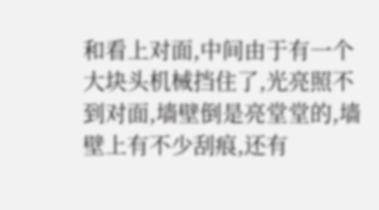和看上对面,中间由于有一个大块头机械挡住了,光亮照不到对面,墙壁倒是亮堂堂的,墙壁上有不少刮痕,还有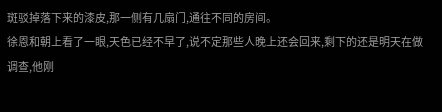斑驳掉落下来的漆皮,那一侧有几扇门,通往不同的房间。
徐恩和朝上看了一眼,天色已经不早了,说不定那些人晚上还会回来,剩下的还是明天在做调查,他刚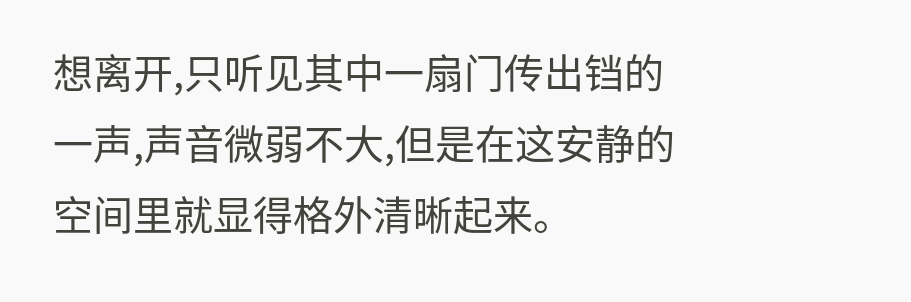想离开,只听见其中一扇门传出铛的一声,声音微弱不大,但是在这安静的空间里就显得格外清晰起来。